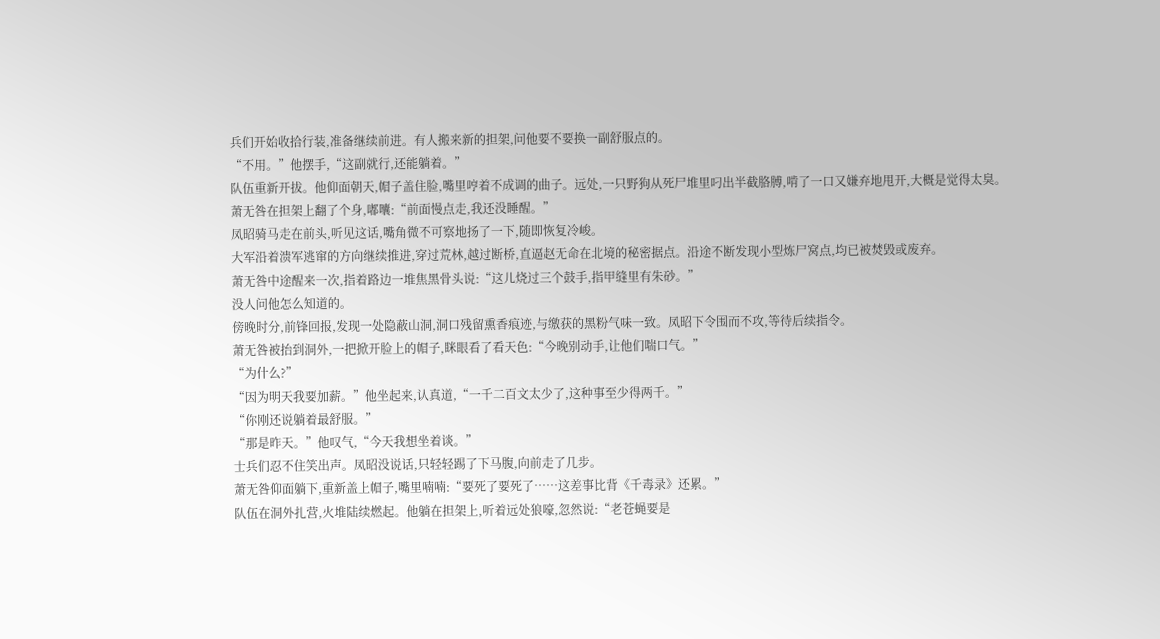兵们开始收拾行装,准备继续前进。有人搬来新的担架,问他要不要换一副舒服点的。
“不用。”他摆手,“这副就行,还能躺着。”
队伍重新开拔。他仰面朝天,帽子盖住脸,嘴里哼着不成调的曲子。远处,一只野狗从死尸堆里叼出半截胳膊,啃了一口又嫌弃地甩开,大概是觉得太臭。
萧无咎在担架上翻了个身,嘟囔:“前面慢点走,我还没睡醒。”
凤昭骑马走在前头,听见这话,嘴角微不可察地扬了一下,随即恢复冷峻。
大军沿着溃军逃窜的方向继续推进,穿过荒林,越过断桥,直逼赵无命在北境的秘密据点。沿途不断发现小型炼尸窝点,均已被焚毁或废弃。
萧无咎中途醒来一次,指着路边一堆焦黑骨头说:“这儿烧过三个鼓手,指甲缝里有朱砂。”
没人问他怎么知道的。
傍晚时分,前锋回报,发现一处隐蔽山洞,洞口残留熏香痕迹,与缴获的黑粉气味一致。凤昭下令围而不攻,等待后续指令。
萧无咎被抬到洞外,一把掀开脸上的帽子,眯眼看了看天色:“今晚别动手,让他们喘口气。”
“为什么?”
“因为明天我要加薪。”他坐起来,认真道,“一千二百文太少了,这种事至少得两千。”
“你刚还说躺着最舒服。”
“那是昨天。”他叹气,“今天我想坐着谈。”
士兵们忍不住笑出声。凤昭没说话,只轻轻踢了下马腹,向前走了几步。
萧无咎仰面躺下,重新盖上帽子,嘴里喃喃:“要死了要死了……这差事比背《千毒录》还累。”
队伍在洞外扎营,火堆陆续燃起。他躺在担架上,听着远处狼嚎,忽然说:“老苍蝇要是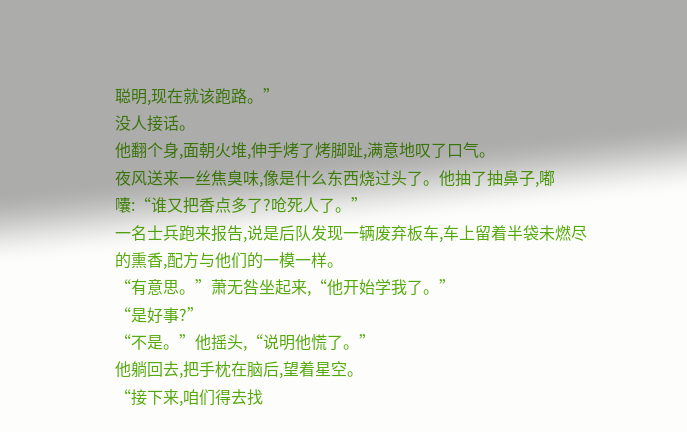聪明,现在就该跑路。”
没人接话。
他翻个身,面朝火堆,伸手烤了烤脚趾,满意地叹了口气。
夜风送来一丝焦臭味,像是什么东西烧过头了。他抽了抽鼻子,嘟囔:“谁又把香点多了?呛死人了。”
一名士兵跑来报告,说是后队发现一辆废弃板车,车上留着半袋未燃尽的熏香,配方与他们的一模一样。
“有意思。”萧无咎坐起来,“他开始学我了。”
“是好事?”
“不是。”他摇头,“说明他慌了。”
他躺回去,把手枕在脑后,望着星空。
“接下来,咱们得去找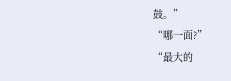鼓。”
“哪一面?”
“最大的